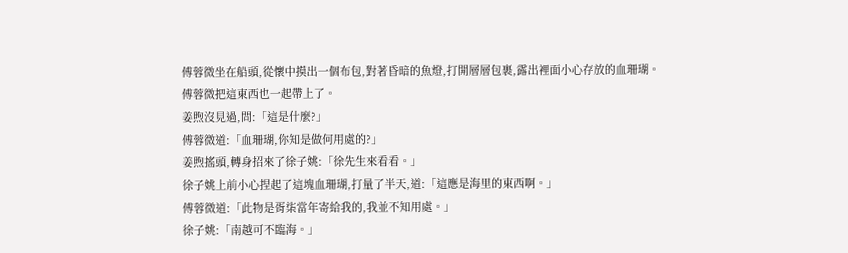傅蓉微坐在船頭,從懷中摸出一個布包,對著昏暗的魚燈,打開層層包裹,露出裡面小心存放的血珊瑚。
傅蓉微把這東西也一起帶上了。
姜煦沒見過,問:「這是什麼?」
傅蓉微道:「血珊瑚,你知是做何用處的?」
姜煦搖頭,轉身招來了徐子姚:「徐先生來看看。」
徐子姚上前小心捏起了這塊血珊瑚,打量了半天,道:「這應是海里的東西啊。」
傅蓉微道:「此物是胥柒當年寄給我的,我並不知用處。」
徐子姚:「南越可不臨海。」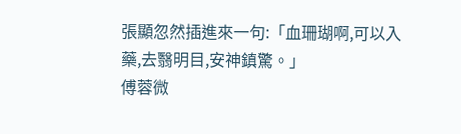張顯忽然插進來一句:「血珊瑚啊,可以入藥,去翳明目,安神鎮驚。」
傅蓉微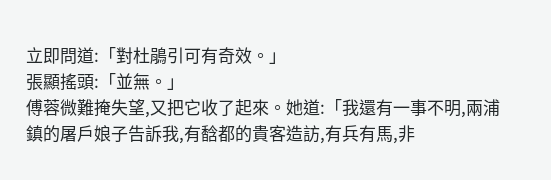立即問道:「對杜鵑引可有奇效。」
張顯搖頭:「並無。」
傅蓉微難掩失望,又把它收了起來。她道:「我還有一事不明,兩浦鎮的屠戶娘子告訴我,有馠都的貴客造訪,有兵有馬,非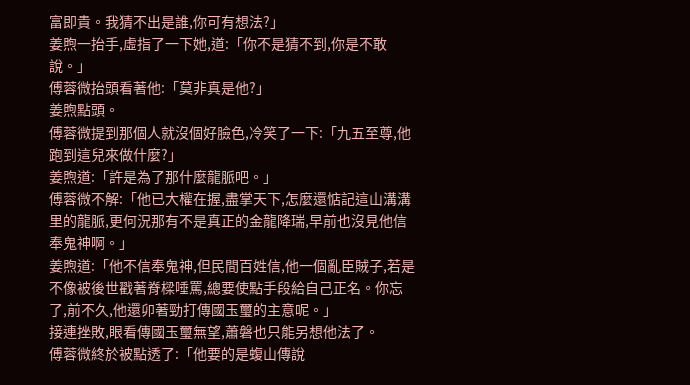富即貴。我猜不出是誰,你可有想法?」
姜煦一抬手,虛指了一下她,道:「你不是猜不到,你是不敢說。」
傅蓉微抬頭看著他:「莫非真是他?」
姜煦點頭。
傅蓉微提到那個人就沒個好臉色,冷笑了一下:「九五至尊,他跑到這兒來做什麼?」
姜煦道:「許是為了那什麼龍脈吧。」
傅蓉微不解:「他已大權在握,盡掌天下,怎麼還惦記這山溝溝里的龍脈,更何況那有不是真正的金龍降瑞,早前也沒見他信奉鬼神啊。」
姜煦道:「他不信奉鬼神,但民間百姓信,他一個亂臣賊子,若是不像被後世戳著脊樑唾罵,總要使點手段給自己正名。你忘了,前不久,他還卯著勁打傳國玉璽的主意呢。」
接連挫敗,眼看傳國玉璽無望,蕭磐也只能另想他法了。
傅蓉微終於被點透了:「他要的是蝮山傳說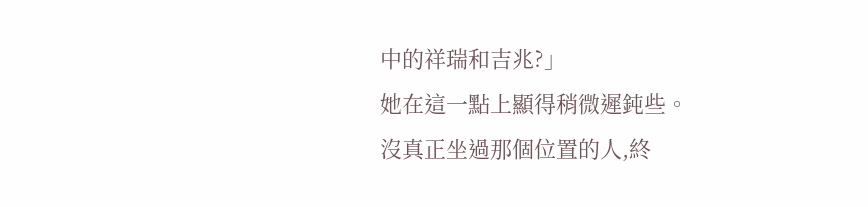中的祥瑞和吉兆?」
她在這一點上顯得稍微遲鈍些。
沒真正坐過那個位置的人,終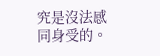究是沒法感同身受的。